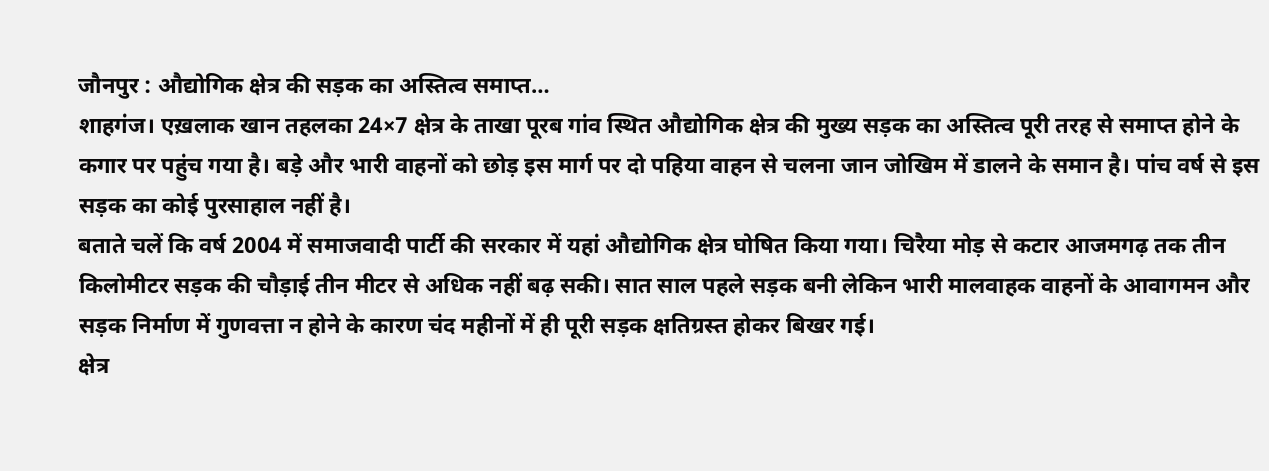जौनपुर : औद्योगिक क्षेत्र की सड़क का अस्तित्व समाप्त…
शाहगंज। एख़लाक खान तहलका 24×7 क्षेत्र के ताखा पूरब गांव स्थित औद्योगिक क्षेत्र की मुख्य सड़क का अस्तित्व पूरी तरह से समाप्त होने के कगार पर पहुंच गया है। बड़े और भारी वाहनों को छोड़ इस मार्ग पर दो पहिया वाहन से चलना जान जोखिम में डालने के समान है। पांच वर्ष से इस सड़क का कोई पुरसाहाल नहीं है।
बताते चलें कि वर्ष 2004 में समाजवादी पार्टी की सरकार में यहां औद्योगिक क्षेत्र घोषित किया गया। चिरैया मोड़ से कटार आजमगढ़ तक तीन किलोमीटर सड़क की चौड़ाई तीन मीटर से अधिक नहीं बढ़ सकी। सात साल पहले सड़क बनी लेकिन भारी मालवाहक वाहनों के आवागमन और सड़क निर्माण में गुणवत्ता न होने के कारण चंद महीनों में ही पूरी सड़क क्षतिग्रस्त होकर बिखर गई।
क्षेत्र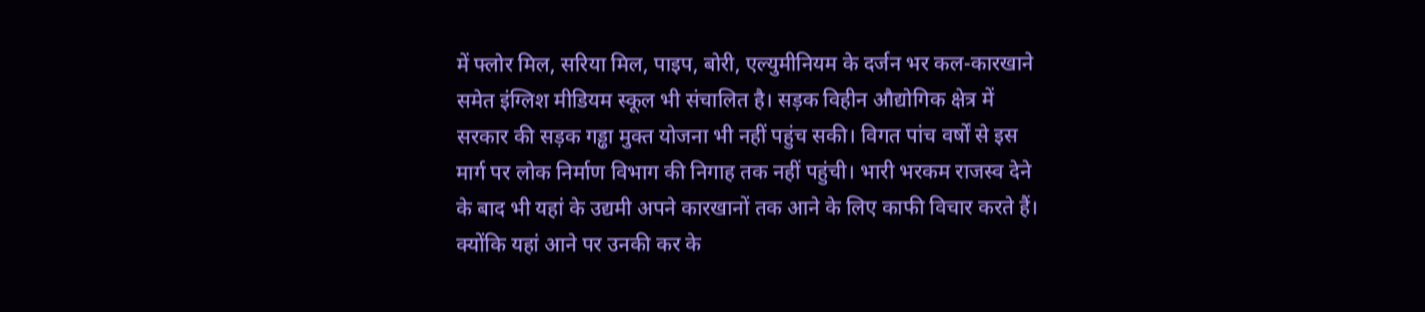में फ्लोर मिल, सरिया मिल, पाइप, बोरी, एल्युमीनियम के दर्जन भर कल-कारखाने समेत इंग्लिश मीडियम स्कूल भी संचालित है। सड़क विहीन औद्योगिक क्षेत्र में सरकार की सड़क गड्ढा मुक्त योजना भी नहीं पहुंच सकी। विगत पांच वर्षों से इस मार्ग पर लोक निर्माण विभाग की निगाह तक नहीं पहुंची। भारी भरकम राजस्व देने के बाद भी यहां के उद्यमी अपने कारखानों तक आने के लिए काफी विचार करते हैं। क्योंकि यहां आने पर उनकी कर के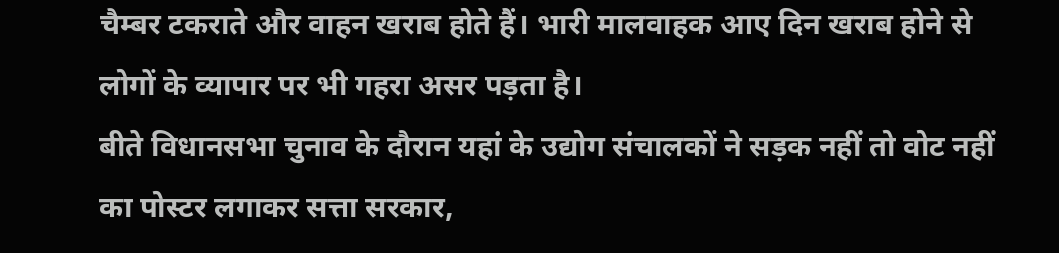चैम्बर टकराते और वाहन खराब होते हैं। भारी मालवाहक आए दिन खराब होने से लोगों के व्यापार पर भी गहरा असर पड़ता है।
बीते विधानसभा चुनाव के दौरान यहां के उद्योग संचालकों ने सड़क नहीं तो वोट नहीं का पोस्टर लगाकर सत्ता सरकार,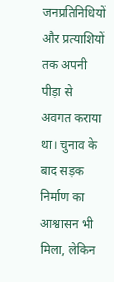जनप्रतिनिधियों और प्रत्याशियों तक अपनी पीड़ा से अवगत कराया था। चुनाव के बाद सड़क निर्माण का आश्वासन भी मिला, लेकिन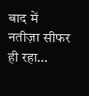बाद में नतीज़ा सीफर ही रहा…